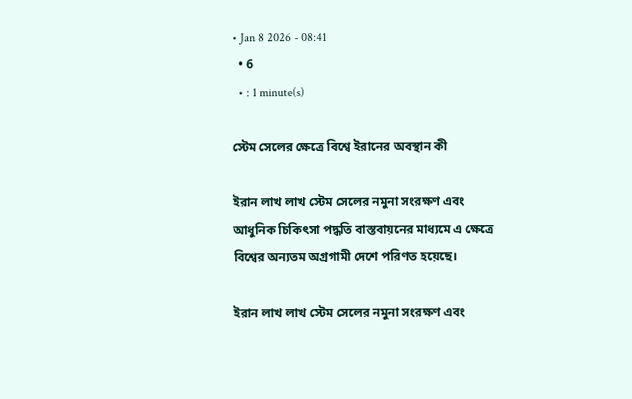• Jan 8 2026 - 08:41
  • 6
  • : 1 minute(s)

স্টেম সেলের ক্ষেত্রে বিশ্বে ইরানের অবস্থান কী

ইরান লাখ লাখ স্টেম সেলের নমুনা সংরক্ষণ এবং আধুনিক চিকিৎসা পদ্ধতি বাস্তবায়নের মাধ্যমে এ ক্ষেত্রে বিশ্বের অন্যতম অগ্রগামী দেশে পরিণত হয়েছে।

ইরান লাখ লাখ স্টেম সেলের নমুনা সংরক্ষণ এবং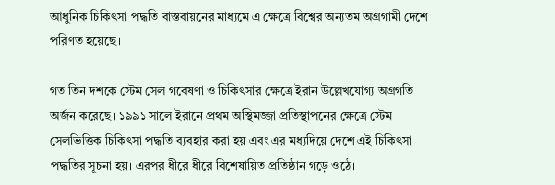আধুনিক চিকিৎসা পদ্ধতি বাস্তবায়নের মাধ্যমে এ ক্ষেত্রে বিশ্বের অন্যতম অগ্রগামী দেশে পরিণত হয়েছে।

গত তিন দশকে স্টেম সেল গবেষণা ও চিকিৎসার ক্ষেত্রে ইরান উল্লেখযোগ্য অগ্রগতি অর্জন করেছে। ১৯৯১ সালে ইরানে প্রথম অস্থিমজ্জা প্রতিস্থাপনের ক্ষেত্রে স্টেম সেলভিত্তিক চিকিৎসা পদ্ধতি ব্যবহার করা হয় এবং এর মধ্যদিয়ে দেশে এই চিকিৎসা পদ্ধতির সূচনা হয়। এরপর ধীরে ধীরে বিশেষায়িত প্রতিষ্ঠান গড়ে ওঠে।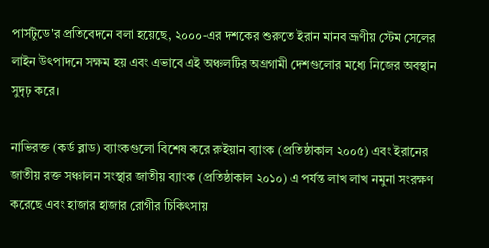পার্সটুডে'র প্রতিবেদনে বলা হয়েছে, ২০০০-এর দশকের শুরুতে ইরান মানব ভ্রূণীয় স্টেম সেলের লাইন উৎপাদনে সক্ষম হয় এবং এভাবে এই অঞ্চলটির অগ্রগামী দেশগুলোর মধ্যে নিজের অবস্থান সুদৃঢ় করে।

নাভিরক্ত (কর্ড ব্লাড) ব্যাংকগুলো বিশেষ করে রুইয়ান ব্যাংক (প্রতিষ্ঠাকাল ২০০৫) এবং ইরানের জাতীয় রক্ত সঞ্চালন সংস্থার জাতীয় ব্যাংক (প্রতিষ্ঠাকাল ২০১০) এ পর্যন্ত লাখ লাখ নমুনা সংরক্ষণ করেছে এবং হাজার হাজার রোগীর চিকিৎসায়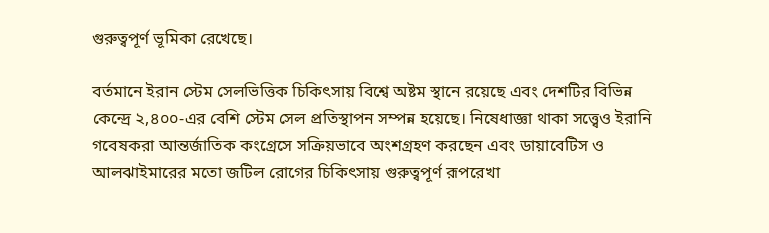গুরুত্বপূর্ণ ভূমিকা রেখেছে।

বর্তমানে ইরান স্টেম সেলভিত্তিক চিকিৎসায় বিশ্বে অষ্টম স্থানে রয়েছে এবং দেশটির বিভিন্ন কেন্দ্রে ২,৪০০-এর বেশি স্টেম সেল প্রতিস্থাপন সম্পন্ন হয়েছে। নিষেধাজ্ঞা থাকা সত্ত্বেও ইরানি গবেষকরা আন্তর্জাতিক কংগ্রেসে সক্রিয়ভাবে অংশগ্রহণ করছেন এবং ডায়াবেটিস ও আলঝাইমারের মতো জটিল রোগের চিকিৎসায় গুরুত্বপূর্ণ রূপরেখা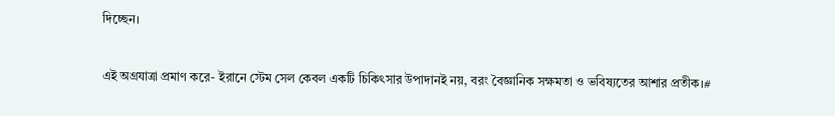দিচ্ছেন।

এই অগ্রযাত্রা প্রমাণ করে- ইরানে স্টেম সেল কেবল একটি চিকিৎসার উপাদানই নয়, বরং বৈজ্ঞানিক সক্ষমতা ও ভবিষ্যতের আশার প্রতীক।#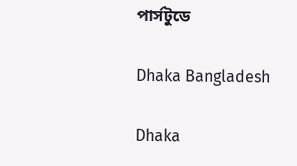পার্সটুডে

Dhaka Bangladesh

Dhaka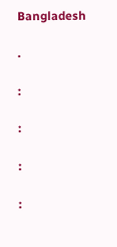Bangladesh

.

:

:

:

: